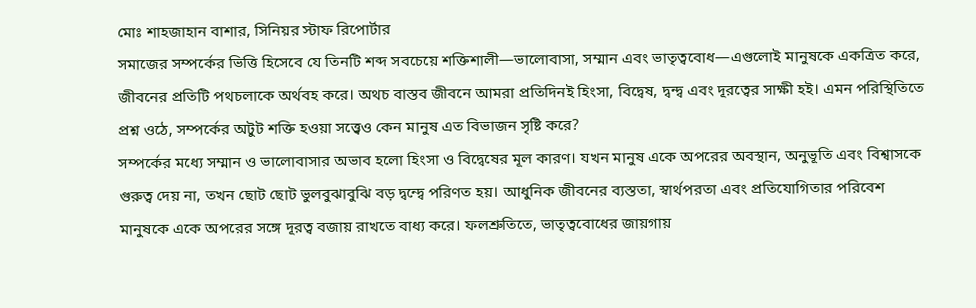মোঃ শাহজাহান বাশার, সিনিয়র স্টাফ রিপোর্টার
সমাজের সম্পর্কের ভিত্তি হিসেবে যে তিনটি শব্দ সবচেয়ে শক্তিশালী—ভালোবাসা, সম্মান এবং ভাতৃত্ববোধ—এগুলোই মানুষকে একত্রিত করে, জীবনের প্রতিটি পথচলাকে অর্থবহ করে। অথচ বাস্তব জীবনে আমরা প্রতিদিনই হিংসা, বিদ্বেষ, দ্বন্দ্ব এবং দূরত্বের সাক্ষী হই। এমন পরিস্থিতিতে প্রশ্ন ওঠে, সম্পর্কের অটুট শক্তি হওয়া সত্ত্বেও কেন মানুষ এত বিভাজন সৃষ্টি করে?
সম্পর্কের মধ্যে সম্মান ও ভালোবাসার অভাব হলো হিংসা ও বিদ্বেষের মূল কারণ। যখন মানুষ একে অপরের অবস্থান, অনুভূতি এবং বিশ্বাসকে গুরুত্ব দেয় না, তখন ছোট ছোট ভুলবুঝাবুঝি বড় দ্বন্দ্বে পরিণত হয়। আধুনিক জীবনের ব্যস্ততা, স্বার্থপরতা এবং প্রতিযোগিতার পরিবেশ মানুষকে একে অপরের সঙ্গে দূরত্ব বজায় রাখতে বাধ্য করে। ফলশ্রুতিতে, ভাতৃত্ববোধের জায়গায়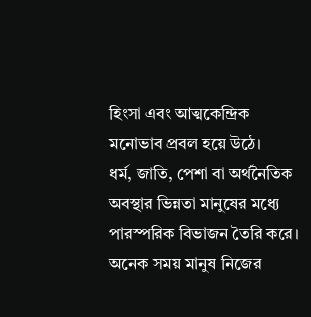হিংসা এবং আত্মকেন্দ্রিক মনোভাব প্রবল হয়ে উঠে।
ধর্ম, জাতি, পেশা বা অর্থনৈতিক অবস্থার ভিন্নতা মানুষের মধ্যে পারস্পরিক বিভাজন তৈরি করে। অনেক সময় মানুষ নিজের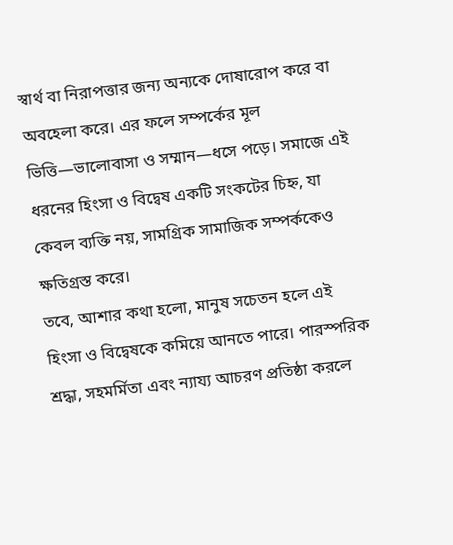স্বার্থ বা নিরাপত্তার জন্য অন্যকে দোষারোপ করে বা অবহেলা করে। এর ফলে সম্পর্কের মূল ভিত্তি—ভালোবাসা ও সম্মান—ধসে পড়ে। সমাজে এই ধরনের হিংসা ও বিদ্বেষ একটি সংকটের চিহ্ন, যা কেবল ব্যক্তি নয়, সামগ্রিক সামাজিক সম্পর্ককেও ক্ষতিগ্রস্ত করে।
তবে, আশার কথা হলো, মানুষ সচেতন হলে এই হিংসা ও বিদ্বেষকে কমিয়ে আনতে পারে। পারস্পরিক শ্রদ্ধা, সহমর্মিতা এবং ন্যায্য আচরণ প্রতিষ্ঠা করলে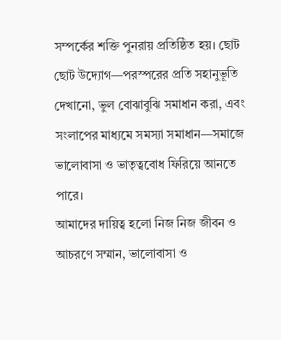সম্পর্কের শক্তি পুনরায় প্রতিষ্ঠিত হয়। ছোট ছোট উদ্যোগ—পরস্পরের প্রতি সহানুভূতি দেখানো, ভুল বোঝাবুঝি সমাধান করা, এবং সংলাপের মাধ্যমে সমস্যা সমাধান—সমাজে ভালোবাসা ও ভাতৃত্ববোধ ফিরিয়ে আনতে পারে।
আমাদের দায়িত্ব হলো নিজ নিজ জীবন ও আচরণে সম্মান, ভালোবাসা ও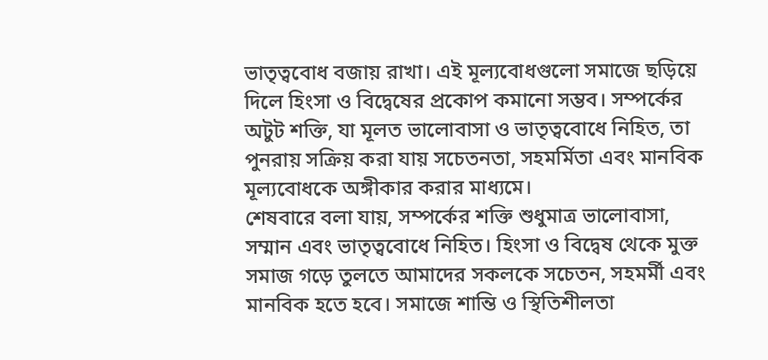ভাতৃত্ববোধ বজায় রাখা। এই মূল্যবোধগুলো সমাজে ছড়িয়ে দিলে হিংসা ও বিদ্বেষের প্রকোপ কমানো সম্ভব। সম্পর্কের অটুট শক্তি, যা মূলত ভালোবাসা ও ভাতৃত্ববোধে নিহিত, তা পুনরায় সক্রিয় করা যায় সচেতনতা, সহমর্মিতা এবং মানবিক মূল্যবোধকে অঙ্গীকার করার মাধ্যমে।
শেষবারে বলা যায়, সম্পর্কের শক্তি শুধুমাত্র ভালোবাসা, সম্মান এবং ভাতৃত্ববোধে নিহিত। হিংসা ও বিদ্বেষ থেকে মুক্ত সমাজ গড়ে তুলতে আমাদের সকলকে সচেতন, সহমর্মী এবং মানবিক হতে হবে। সমাজে শান্তি ও স্থিতিশীলতা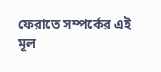ফেরাতে সম্পর্কের এই মূল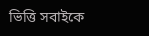ভিত্তি সবাইকে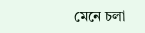মেনে চলা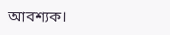আবশ্যক।